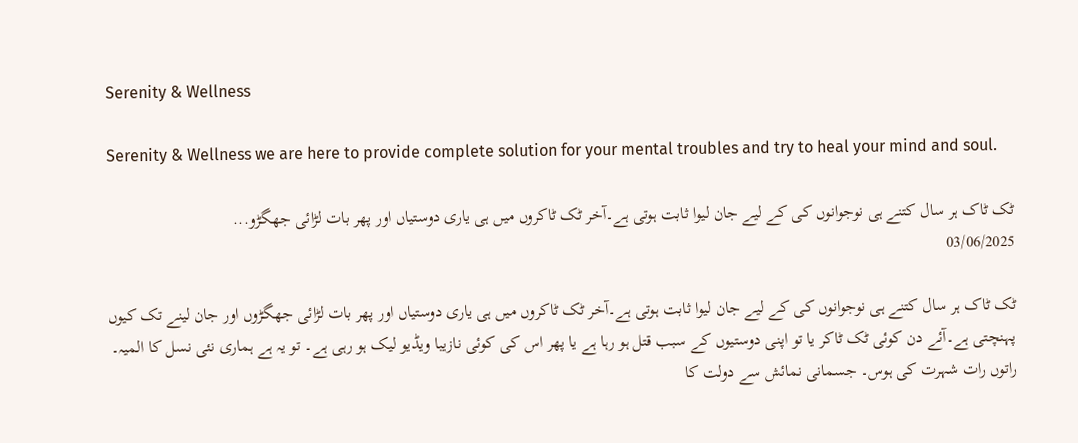Serenity & Wellness

Serenity & Wellness we are here to provide complete solution for your mental troubles and try to heal your mind and soul.

ٹک ٹاک ہر سال کتنے ہی نوجوانوں کی کے لیے جان لیوا ثابت ہوتی ہے۔آخر ٹک ٹاکروں میں ہی یاری دوستیاں اور پھر بات لڑائی جھگڑو...
03/06/2025

ٹک ٹاک ہر سال کتنے ہی نوجوانوں کی کے لیے جان لیوا ثابت ہوتی ہے۔آخر ٹک ٹاکروں میں ہی یاری دوستیاں اور پھر بات لڑائی جھگڑوں اور جان لینے تک کیوں پہنچتی ہے۔آئے دن کوئی ٹک ٹاکر یا تو اپنی دوستیوں کے سبب قتل ہو رہا ہے یا پھر اس کی کوئی نازیبا ویڈیو لیک ہو رہی ہے۔ تو یہ ہے ہماری نئی نسل کا المیہ۔ راتوں رات شہرت کی ہوس۔ جسمانی نمائش سے دولت کا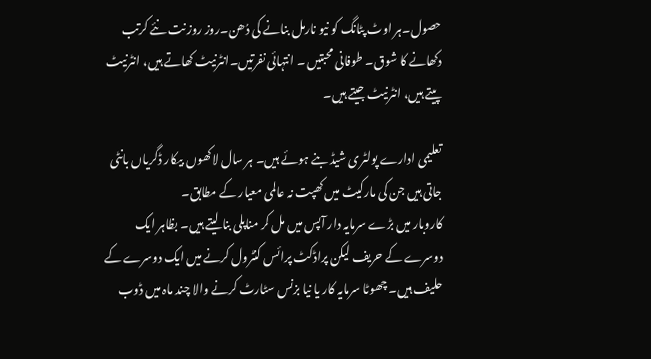حصول۔ہر اوٹ پٹانگ کو نیو نارمل بنانے کی دُھن۔روز روز نت نئے کرتب دکھانے کا شوق۔ طوفانی محبتیں ۔ انتہائی نفرتیں۔انٹرنیٹ کھاتے ہیں، انٹرنیٹ پیتے ہیں، انٹرنیٹ جیتے ہیں۔

تعلیمی ادارے پولٹری شیڈ بنے ہوئے ہیں۔ ہر سال لاکھوں بیکار ڈگریاں بانٹی جاتی ہیں جن کی مارکیٹ میں کھپت نہ عالمی معیار کے مطابق۔
کاروبار میں بڑے سرمایہ دار آپس میں مل کر مناپلی بنا لیتے ہیں۔ بظاہر ایک دوسرے کے حریف لیکن پراڈکٹ پرائس کنٹرول کرنے میں ایک دوسرے کے حلیف ہیں۔ چھوٹا سرمایہ کار یا نیا بزنس سٹارٹ کرنے والا چند ماہ میں ڈوب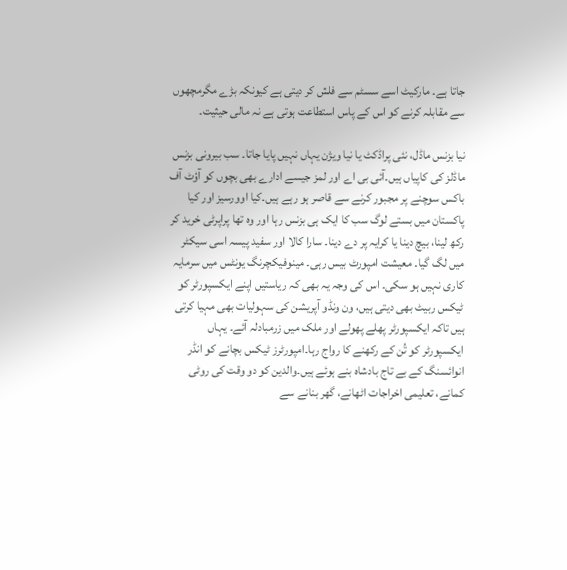جاتا ہے۔ مارکیٹ اسے سسٹم سے فلش کر دیتی ہے کیونکہ بڑے مگرمچھوں سے مقابلہ کرنے کو اس کے پاس استطاعت ہوتی ہے نہ مالی حیثیت۔

نیا بزنس ماڈل، نئی پراڈکٹ یا نیا ویژن یہاں نہیں پایا جاتا۔ سب بیرونی بزنس ماڈلز کی کاپیاں ہیں۔آئی بی اے اور لمز جیسے ادارے بھی بچوں کو آؤٹ آف باکس سوچنے پر مجبور کرنے سے قاصر ہو رہے ہیں۔کیا اوورسیز اور کیا پاکستان میں بستے لوگ سب کا ایک ہی بزنس رہا اور وہ تھا پراپرٹی خرید کر رکھ لینا، بیچ دینا یا کرایہ پر دے دینا۔ سارا کالا اور سفید پیسہ اسی سیکٹر میں لگ گیا۔ معیشت امپورٹ بیس رہی۔ مینوفیکچرنگ یونٹس میں سرمایہ کاری نہیں ہو سکی۔ اس کی وجہ یہ بھی کہ ریاستیں اپنے ایکسپورٹر کو ٹیکس ربیٹ بھی دیتی ہیں، ون ونڈو آپریشن کی سہولیات بھی مہیا کرتی ہیں تاکہ ایکسپورٹر پھلے پھولے اور ملک میں زرمبادلہ آئے۔ یہاں ایکسپورٹر کو تُن کے رکھنے کا رواج رہا۔امپورٹرز ٹیکس بچانے کو انڈر انوائسنگ کے بے تاج بادشاہ بنے ہوئے ہیں۔والدین کو دو وقت کی روٹی کمانے، تعلیمی اخراجات اٹھانے، گھر بنانے سے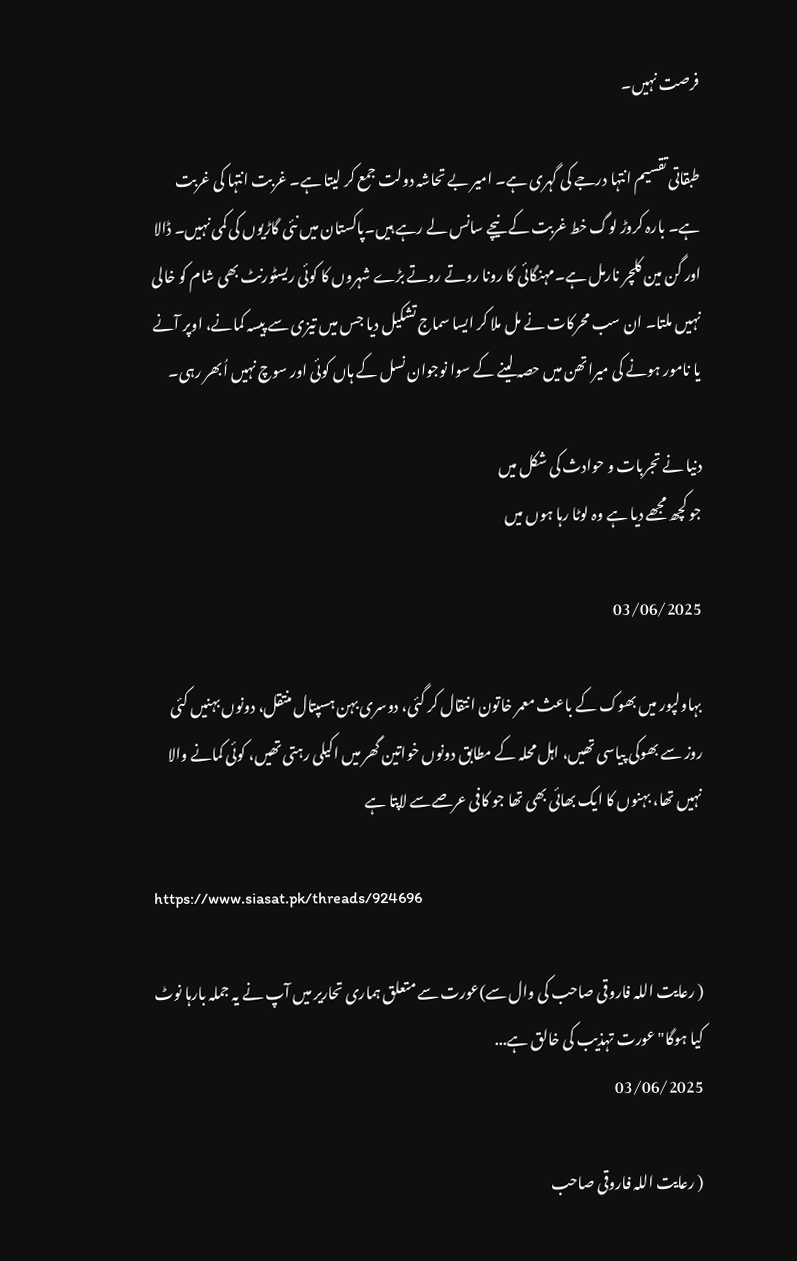فرصت نہیں۔

طبقاتی تقسیم انتہا درجے کی گہری ہے۔ امیر بے تحاشہ دولت جمع کر لیتا ہے۔ غربت انتہا کی غربت ہے۔ بارہ کروڑ لوگ خط غربت کے نیچے سانس لے رہے ہیں۔پاکستان میں نئی گاڑیوں کی کمی نہیں۔ ڈالا اور گن مین کلچر نارمل ہے۔مہنگائی کا رونا روتے روتے بڑے شہروں کا کوئی ریسٹورنٹ بھی شام کو خالی نہیں ملتا۔ ان سب محرکات نے مل ملا کر ایسا سماج تشکیل دیا جس میں تیزی سے پیسہ کمانے، اوپر آنے یا نامور ہونے کی میراتھن میں حصہ لینے کے سوا نوجوان نسل کے ہاں کوئی اور سوچ نہیں اُبھر رہی۔

دنیا نے تجربات و حوادث کی شکل میں
جو کچھ مجھے دیا ہے وہ لوٹا رہا ہوں میں

03/06/2025

بہاولپور میں بھوک کے باعث معمر خاتون انتقال کر گئی، دوسری بہن ہسپتال منتقل، دونوں بہنیں کئی روز سے بھوکی پیاسی تھیں، اہل محلہ کے مطابق دونوں خواتین گھر میں اکیلی رہتی تھیں، کوئی کمانے والا نہیں تھا، بہنوں کا ایک بھائی بھی تھا جو کافی عرصےسے لاپتا ہے

https://www.siasat.pk/threads/924696

( رعایت اللہ فاروقی صاحب کی وال سے)عورت سے متعلق ہماری تحاریر میں آپ نے یہ جملہ بارہا نوٹ کیا ہوگا"عورت تہذیب کی خالق ہے...
03/06/2025

( رعایت اللہ فاروقی صاحب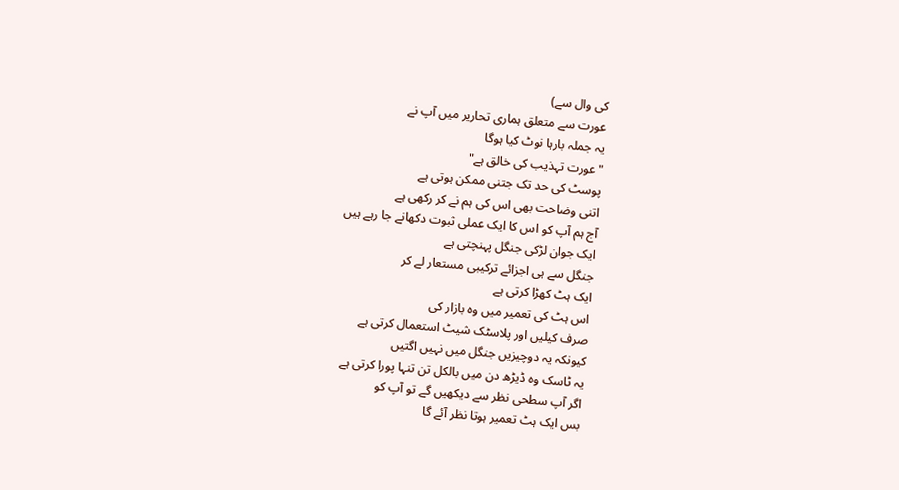کی وال سے)
عورت سے متعلق ہماری تحاریر میں آپ نے
یہ جملہ بارہا نوٹ کیا ہوگا
"عورت تہذیب کی خالق ہے"
پوسٹ کی حد تک جتنی ممکن ہوتی ہے
اتنی وضاحت بھی اس کی ہم نے کر رکھی ہے
آج ہم آپ کو اس کا ایک عملی ثبوت دکھانے جا رہے ہیں
ایک جوان لڑکی جنگل پہنچتی ہے
جنگل سے ہی اجزائے ترکیبی مستعار لے کر
ایک ہٹ کھڑا کرتی ہے
اس ہٹ کی تعمیر میں وہ بازار کی
صرف کیلیں اور پلاسٹک شیٹ استعمال کرتی ہے
کیونکہ یہ دوچیزیں جنگل میں نہیں اگتیں
یہ ٹاسک وہ ڈیڑھ دن میں بالکل تن تنہا پورا کرتی ہے
اگر آپ سطحی نظر سے دیکھیں گے تو آپ کو
بس ایک ہٹ تعمیر ہوتا نظر آئے گا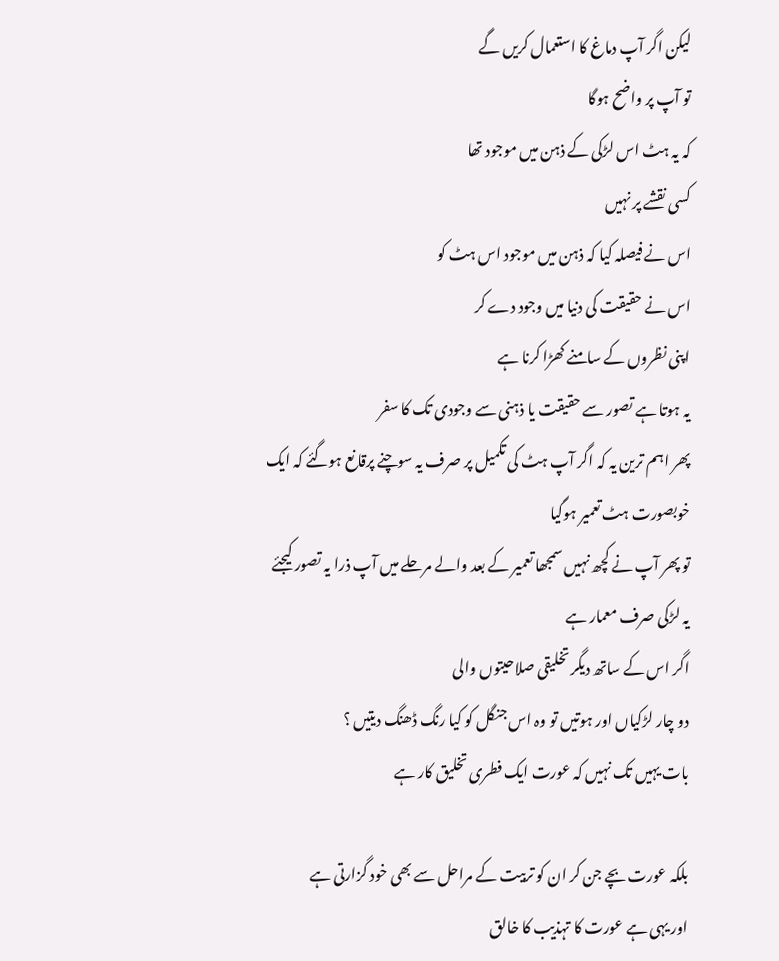لیکن اگر آپ دماغ کا استعمال کریں گے
تو آپ پر واضح ہوگا
کہ یہ ہٹ اس لڑکی کے ذہن میں موجود تھا
کسی نقشے پر نہیں
اس نے فیصلہ کیا کہ ذہن میں موجود اس ہٹ کو
اس نے حقیقت کی دنیا میں وجود دے کر
اپنی نظروں کے سامنے کھڑا کرنا ہے
یہ ہوتا ہے تصور سے حقیقت یا ذہنی سے وجودی تک کا سفر
پھر اہم ترین یہ کہ اگر آپ ہٹ کی تکمیل پر صرف یہ سوچنے پرقانع ہوگئے کہ ایک خوبصورت ہٹ تعمیر ہوگیا
تو پھر آپ نے کچھ نہیں سمجھا تعمیر کے بعد والے مرحلے میں آپ ذرا یہ تصور کیجئے
یہ لڑکی صرف معمار ہے
اگر اس کے ساتھ دیگر تخلیقی صلاحیتوں والی
دو چار لڑکیاں اور ہوتیں تو وہ اس جنگل کو کیا رنگ ڈھنگ دیتیں ؟
بات یہیں تک نہیں کہ عورت ایک فطری تخلیق کار ہے

بلکہ عورت بچے جن کر ان کو تربیت کے مراحل سے بھی خود گزارتی ہے
اور یہی ہے عورت کا تہذیب کا خالق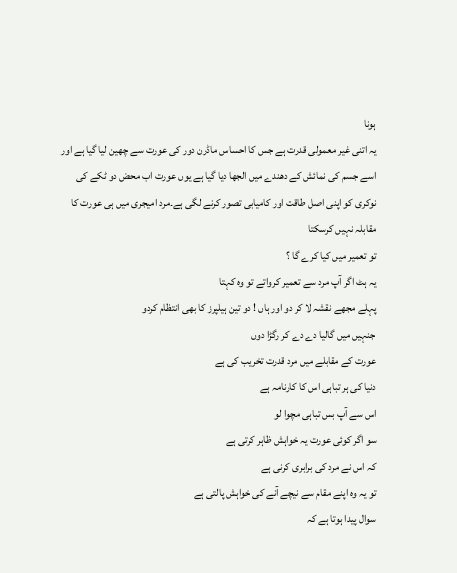ہونا
یہ اتنی غیر معمولی قدرت ہے جس کا احساس ماڈرن دور کی عورت سے چھین لیا گیا ہے اور اسے جسم کی نمائش کے دھندے میں الجھا دیا گیا ہے یوں عورت اب محض دو ٹکے کی نوکری کو اپنی اصل طاقت اور کامیابی تصور کرنے لگی ہے۔مرد امیجری میں ہی عورت کا مقابلہ نہیں کرسکتا
تو تعمیر میں کیا کرے گا ؟
یہ ہٹ اگر آپ مرد سے تعمیر کرواتے تو وہ کہتا
پہلے مجھے نقشہ لا کر دو اور ہاں ! دو تین ہیلپرز کا بھی انتظام کردو
جنہیں میں گالیا دے دے کر رگڑا دوں
عورت کے مقابلے میں مرد قدرت تخریب کی ہے
دنیا کی ہر تباہی اس کا کارنامہ ہے
اس سے آپ بس تباہی مچوا لو
سو اگر کوئی عورت یہ خواہش ظاہر کرتی ہے
کہ اس نے مرد کی برابری کرنی ہے
تو یہ وہ اپنے مقام سے نیچے آنے کی خواہش پالتی ہے
سوال پیدا ہوتا ہے کہ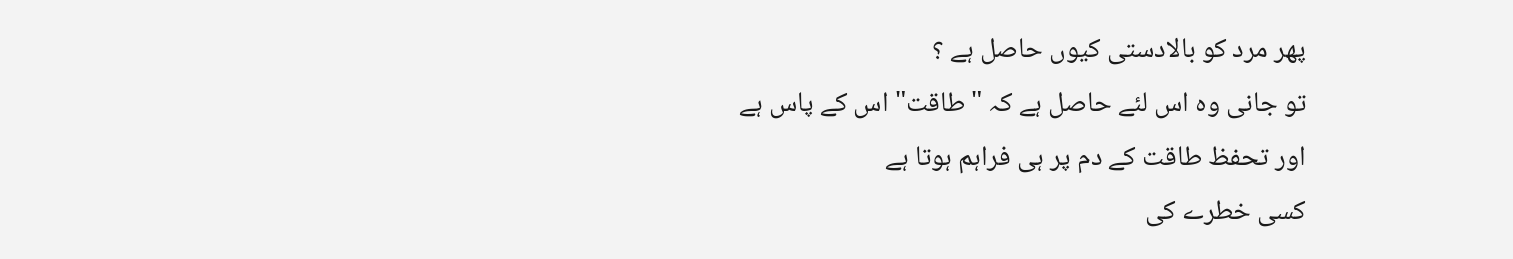پھر مرد کو بالادستی کیوں حاصل ہے ؟
تو جانی وہ اس لئے حاصل ہے کہ "طاقت" اس کے پاس ہے
اور تحفظ طاقت کے دم پر ہی فراہم ہوتا ہے
کسی خطرے کی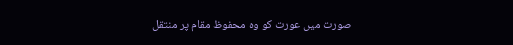صورت میں عورت کو وہ محفوظ مقام پر منتقل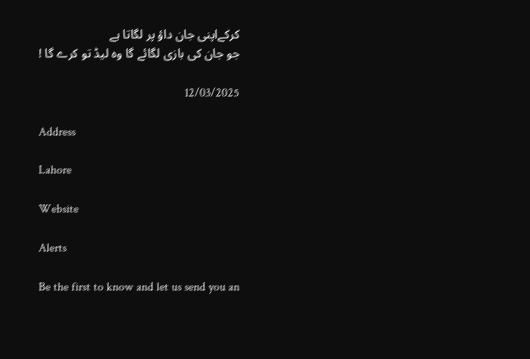کرکےاپنی جان داؤ پر لگاتا ہے
جو جان کی بازی لگائے گا وہ لیڈ تو کرے گا !

12/03/2025

Address

Lahore

Website

Alerts

Be the first to know and let us send you an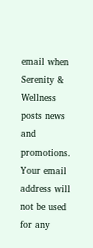email when Serenity & Wellness posts news and promotions. Your email address will not be used for any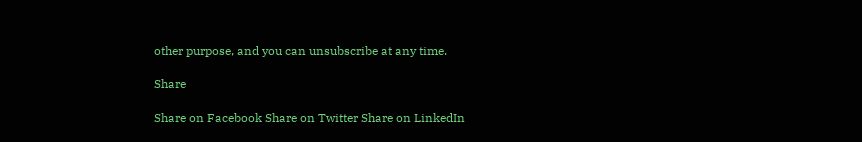other purpose, and you can unsubscribe at any time.

Share

Share on Facebook Share on Twitter Share on LinkedIn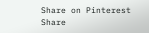Share on Pinterest Share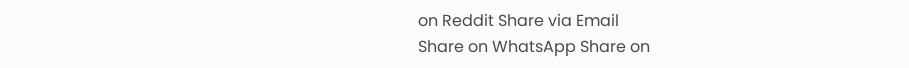on Reddit Share via Email
Share on WhatsApp Share on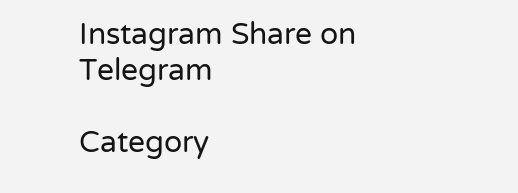Instagram Share on Telegram

Category